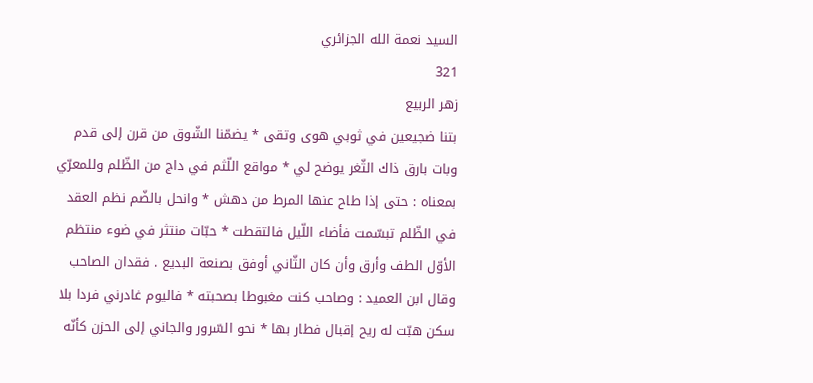السيد نعمة الله الجزائري
321
زهر الربيع
بتنا ضجيعين في ثوبي هوى وتقى * يضمّنا الشّوق من قرن إلى قدم وبات بارق ذاك الثّغر يوضح لي * مواقع اللّثم في داج من الظّلم وللمعرّي بمعناه : حتى إذا طاح عنها المرط من دهش * وانحل بالضّم نظم العقد في الظّلم تبسّمت فأضاء اللّيل فالتقطت * حبّات منتثر في ضوء منتظم الأوّل الطف وأرق وأن كان الثّاني أوفق بصنعة البديع . فقدان الصاحب وقال ابن العميد : وصاحب كنت مغبوطا بصحبته * فاليوم غادرني فردا بلا سكن هبّت له ريح إقبال فطار بها * نحو السّرور والجاني إلى الحزن كأنّه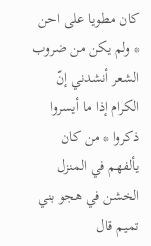كان مطويا على احن * ولم يكن من ضروب الشعر أنشدني إنّ الكرام إذا ما أيسروا ذكروا * من كان يألفهم في المنزل الخشن في هجو بني تميم قال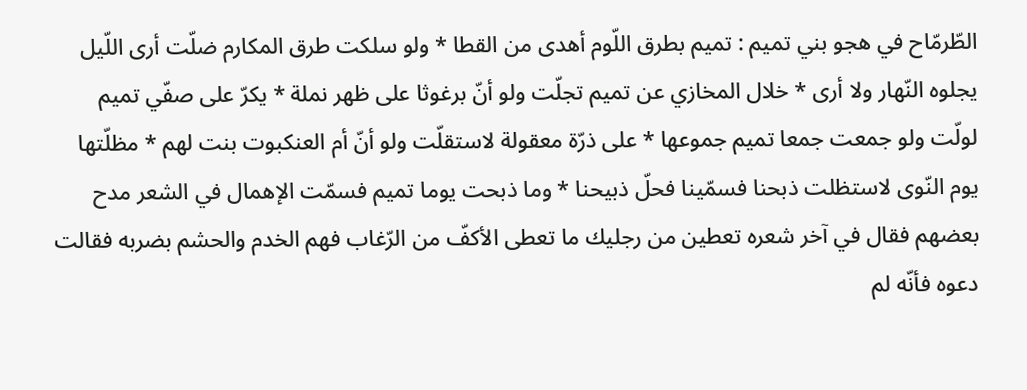الطّرمّاح في هجو بني تميم : تميم بطرق اللّوم أهدى من القطا * ولو سلكت طرق المكارم ضلّت أرى اللّيل يجلوه النّهار ولا أرى * خلال المخازي عن تميم تجلّت ولو أنّ برغوثا على ظهر نملة * يكرّ على صفّي تميم لولّت ولو جمعت جمعا تميم جموعها * على ذرّة معقولة لاستقلّت ولو أنّ أم العنكبوت بنت لهم * مظلّتها يوم النّوى لاستظلت ذبحنا فسمّينا فحلّ ذبيحنا * وما ذبحت يوما تميم فسمّت الإهمال في الشعر مدح بعضهم فقال في آخر شعره تعطين من رجليك ما تعطى الأكفّ من الرّغاب فهم الخدم والحشم بضربه فقالت دعوه فأنّه لم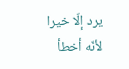يرد إلّا خيرا لأنّه أخطأ